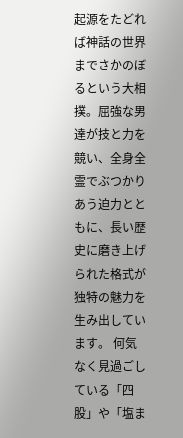起源をたどれば神話の世界までさかのぼるという大相撲。屈強な男達が技と力を競い、全身全霊でぶつかりあう迫力とともに、長い歴史に磨き上げられた格式が独特の魅力を生み出しています。 何気なく見過ごしている「四股」や「塩ま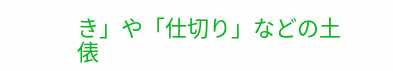き」や「仕切り」などの土俵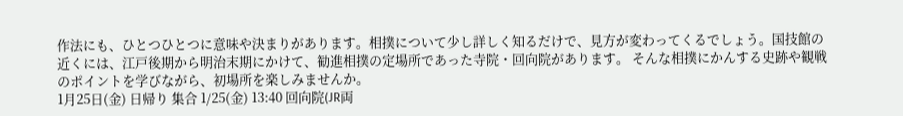作法にも、ひとつひとつに意味や決まりがあります。相撲について少し詳しく知るだけで、見方が変わってくるでしょう。国技館の近くには、江戸後期から明治末期にかけて、勧進相撲の定場所であった寺院・回向院があります。 そんな相撲にかんする史跡や観戦のポイントを学びながら、初場所を楽しみませんか。
1月25日(金) 日帰り 集合 1/25(金) 13:40 回向院(JR両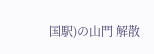国駅)の山門 解散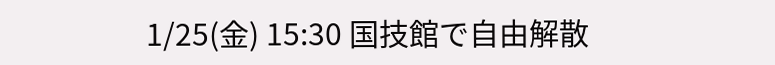1/25(金) 15:30 国技館で自由解散